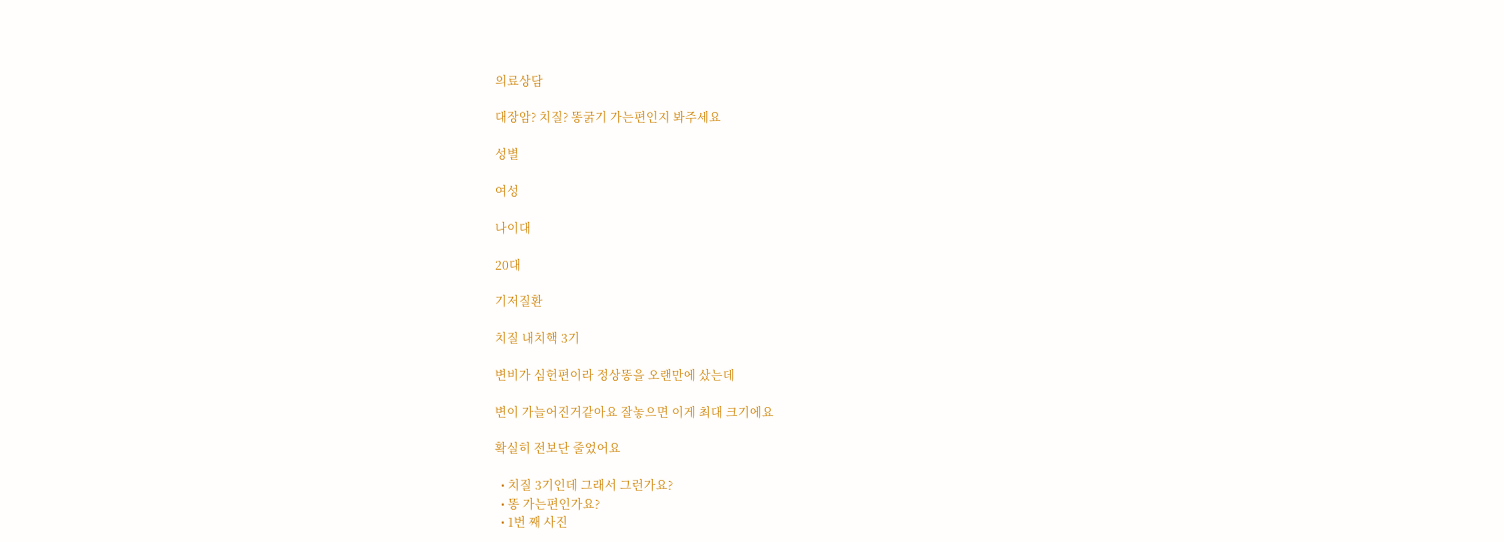의료상담

대장암? 치질? 똥굵기 가는편인지 봐주세요

성별

여성

나이대

20대

기저질환

치질 내치핵 3기

변비가 심헌편이라 정상똥을 오랜만에 샀는데

변이 가늘어진거같아요 잘놓으면 이게 최대 크기에요

확실히 전보단 줄었어요

  • 치질 3기인데 그래서 그런가요?
  • 똥 가는편인가요?
  • 1번 째 사진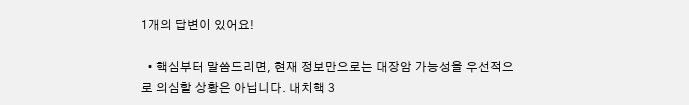1개의 답변이 있어요!

  • 핵심부터 말씀드리면, 현재 정보만으로는 대장암 가능성을 우선적으로 의심할 상황은 아닙니다. 내치핵 3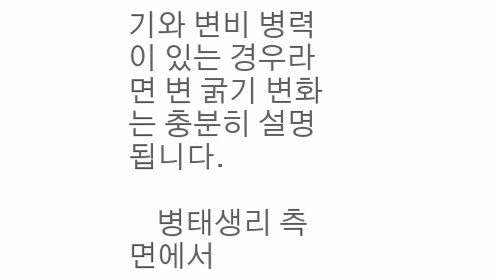기와 변비 병력이 있는 경우라면 변 굵기 변화는 충분히 설명됩니다.

    병태생리 측면에서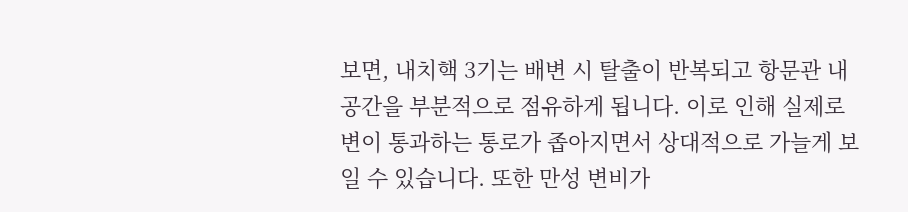보면, 내치핵 3기는 배변 시 탈출이 반복되고 항문관 내 공간을 부분적으로 점유하게 됩니다. 이로 인해 실제로 변이 통과하는 통로가 좁아지면서 상대적으로 가늘게 보일 수 있습니다. 또한 만성 변비가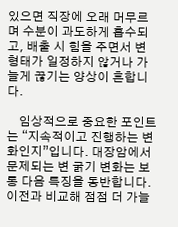있으면 직장에 오래 머무르며 수분이 과도하게 흡수되고, 배출 시 힘을 주면서 변 형태가 일정하지 않거나 가늘게 끊기는 양상이 흔합니다.

    임상적으로 중요한 포인트는 “지속적이고 진행하는 변화인지”입니다. 대장암에서 문제되는 변 굵기 변화는 보통 다음 특징을 동반합니다. 이전과 비교해 점점 더 가늘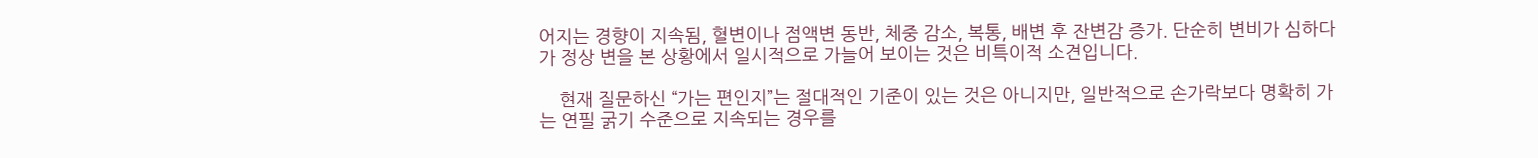어지는 경향이 지속됨, 혈변이나 점액변 동반, 체중 감소, 복통, 배변 후 잔변감 증가. 단순히 변비가 심하다가 정상 변을 본 상황에서 일시적으로 가늘어 보이는 것은 비특이적 소견입니다.

    현재 질문하신 “가는 편인지”는 절대적인 기준이 있는 것은 아니지만, 일반적으로 손가락보다 명확히 가는 연필 굵기 수준으로 지속되는 경우를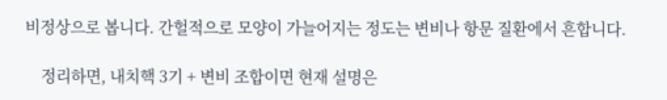비정상으로 봅니다. 간헐적으로 모양이 가늘어지는 정도는 변비나 항문 질환에서 흔합니다.

    정리하면, 내치핵 3기 + 변비 조합이면 현재 설명은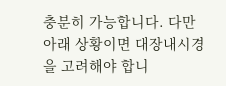충분히 가능합니다. 다만 아래 상황이면 대장내시경을 고려해야 합니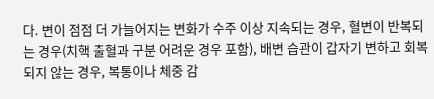다. 변이 점점 더 가늘어지는 변화가 수주 이상 지속되는 경우, 혈변이 반복되는 경우(치핵 출혈과 구분 어려운 경우 포함), 배변 습관이 갑자기 변하고 회복되지 않는 경우, 복통이나 체중 감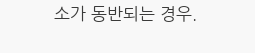소가 동반되는 경우.